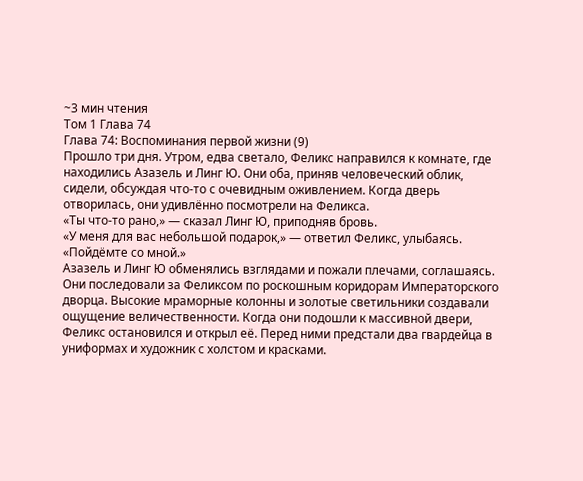~3 мин чтения
Том 1 Глава 74
Глава 74: Воспоминания первой жизни (9)
Прошло три дня. Утром, едва светало, Феликс направился к комнате, где находились Азазель и Линг Ю. Они оба, приняв человеческий облик, сидели, обсуждая что-то с очевидным оживлением. Когда дверь отворилась, они удивлённо посмотрели на Феликса.
«Ты что-то рано,» — сказал Линг Ю, приподняв бровь.
«У меня для вас небольшой подарок,» — ответил Феликс, улыбаясь. «Пойдёмте со мной.»
Азазель и Линг Ю обменялись взглядами и пожали плечами, соглашаясь. Они последовали за Феликсом по роскошным коридорам Императорского дворца. Высокие мраморные колонны и золотые светильники создавали ощущение величественности. Когда они подошли к массивной двери, Феликс остановился и открыл её. Перед ними предстали два гвардейца в униформах и художник с холстом и красками.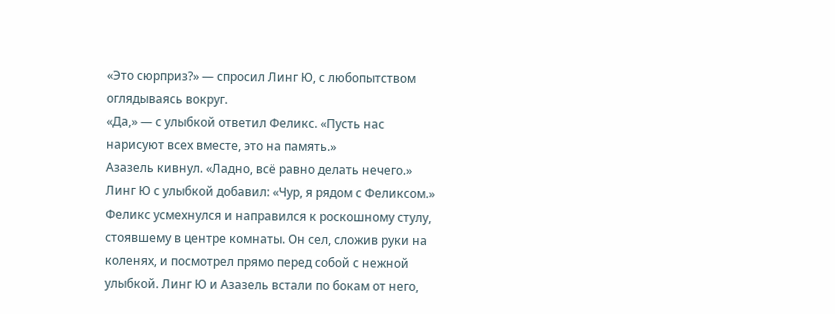«Это сюрприз?» — спросил Линг Ю, с любопытством оглядываясь вокруг.
«Да,» — с улыбкой ответил Феликс. «Пусть нас нарисуют всех вместе, это на память.»
Азазель кивнул. «Ладно, всё равно делать нечего.»
Линг Ю с улыбкой добавил: «Чур, я рядом с Феликсом.»
Феликс усмехнулся и направился к роскошному стулу, стоявшему в центре комнаты. Он сел, сложив руки на коленях, и посмотрел прямо перед собой с нежной улыбкой. Линг Ю и Азазель встали по бокам от него,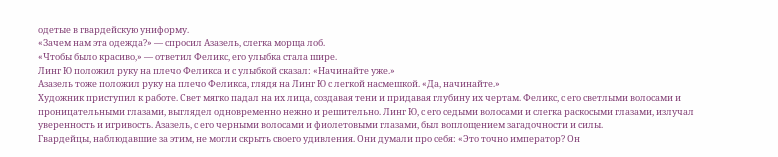одетые в гвардейскую униформу.
«Зачем нам эта одежда?» — спросил Азазель, слегка морща лоб.
«Чтобы было красиво,» — ответил Феликс, его улыбка стала шире.
Линг Ю положил руку на плечо Феликса и с улыбкой сказал: «Начинайте уже.»
Азазель тоже положил руку на плечо Феликса, глядя на Линг Ю с легкой насмешкой. «Да, начинайте.»
Художник приступил к работе. Свет мягко падал на их лица, создавая тени и придавая глубину их чертам. Феликс, с его светлыми волосами и проницательными глазами, выглядел одновременно нежно и решительно. Линг Ю, с его седыми волосами и слегка раскосыми глазами, излучал уверенность и игривость. Азазель, с его черными волосами и фиолетовыми глазами, был воплощением загадочности и силы.
Гвардейцы, наблюдавшие за этим, не могли скрыть своего удивления. Они думали про себя: «Это точно император? Он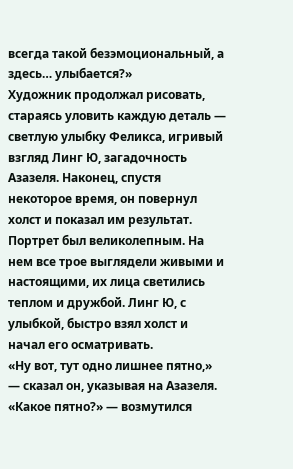всегда такой безэмоциональный, а здесь… улыбается?»
Художник продолжал рисовать, стараясь уловить каждую деталь — светлую улыбку Феликса, игривый взгляд Линг Ю, загадочность Азазеля. Наконец, спустя некоторое время, он повернул холст и показал им результат.
Портрет был великолепным. На нем все трое выглядели живыми и настоящими, их лица светились теплом и дружбой. Линг Ю, с улыбкой, быстро взял холст и начал его осматривать.
«Ну вот, тут одно лишнее пятно,» — сказал он, указывая на Азазеля.
«Какое пятно?» — возмутился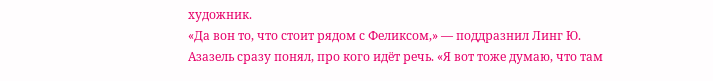художник.
«Да вон то, что стоит рядом с Феликсом,» — поддразнил Линг Ю.
Азазель сразу понял, про кого идёт речь. «Я вот тоже думаю, что там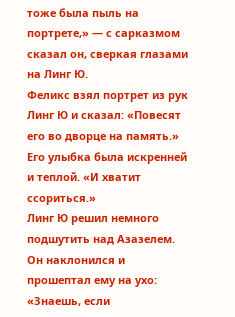тоже была пыль на портрете,» — с сарказмом сказал он, сверкая глазами на Линг Ю.
Феликс взял портрет из рук Линг Ю и сказал: «Повесят его во дворце на память.» Его улыбка была искренней и теплой. «И хватит ссориться.»
Линг Ю решил немного подшутить над Азазелем. Он наклонился и прошептал ему на ухо: «Знаешь, если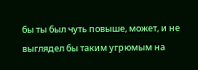бы ты был чуть повыше, может, и не выглядел бы таким угрюмым на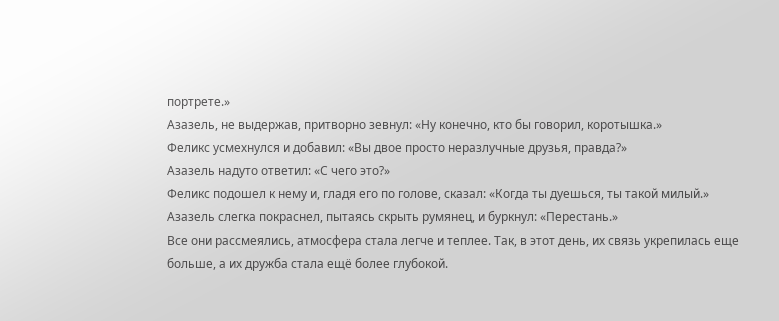портрете.»
Азазель, не выдержав, притворно зевнул: «Ну конечно, кто бы говорил, коротышка.»
Феликс усмехнулся и добавил: «Вы двое просто неразлучные друзья, правда?»
Азазель надуто ответил: «С чего это?»
Феликс подошел к нему и, гладя его по голове, сказал: «Когда ты дуешься, ты такой милый.»
Азазель слегка покраснел, пытаясь скрыть румянец, и буркнул: «Перестань.»
Все они рассмеялись, атмосфера стала легче и теплее. Так, в этот день, их связь укрепилась еще больше, а их дружба стала ещё более глубокой.